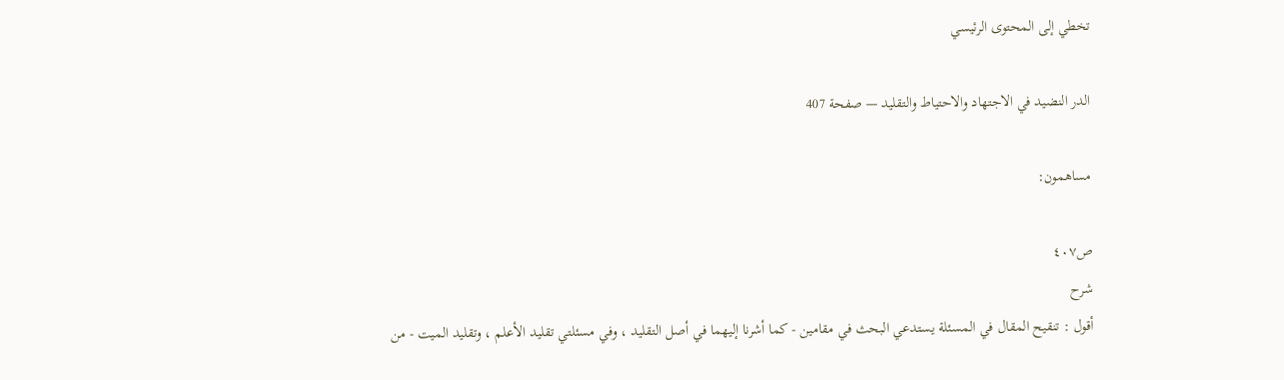تخطي إلى المحتوى الرئيسي

الدر النضيد في الاجتهاد والاحتياط والتقليد — صفحة 407

مساهمون:

ص٤٠٧
شرح
أقول : تنقيح المقال في المسئلة يستدعي البحث في مقامين - كما أشرنا إليهما في أصل التقليد ، وفي مسئلتي تقليد الأعلم ، وتقليد الميت - من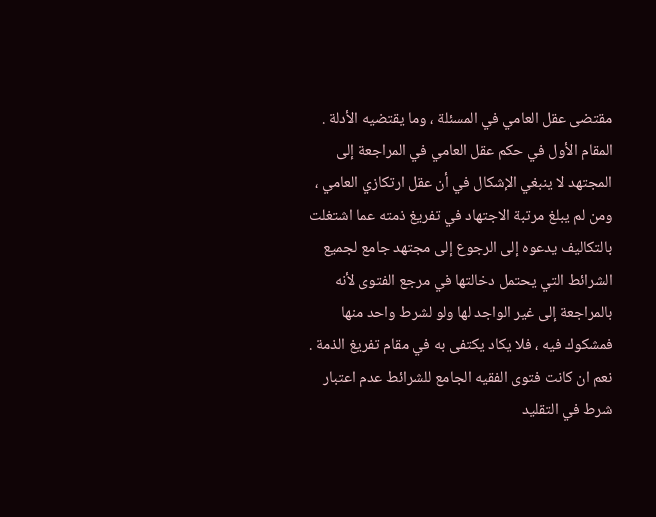مقتضى عقل العامي في المسئلة ، وما يقتضيه الأدلة . المقام الأول في حكم عقل العامي في المراجعة إلى المجتهد لا ينبغي الإشكال في أن عقل ارتكازي العامي ، ومن لم يبلغ مرتبة الاجتهاد في تفريغ ذمته عما اشتغلت بالتكاليف يدعوه إلى الرجوع إلى مجتهد جامع لجميع الشرائط التي يحتمل دخالتها في مرجع الفتوى لأنه بالمراجعة إلى غير الواجد لها ولو لشرط واحد منها فمشكوك فيه ، فلا يكاد يكتفى به في مقام تفريغ الذمة . نعم ان كانت فتوى الفقيه الجامع للشرائط عدم اعتبار شرط في التقليد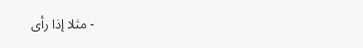- مثلا إذا رأى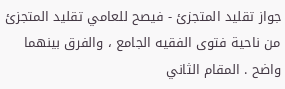جواز تقليد المتجزئ - فيصح للعامي تقليد المتجزئ من ناحية فتوى الفقيه الجامع ، والفرق بينهما واضح . المقام الثاني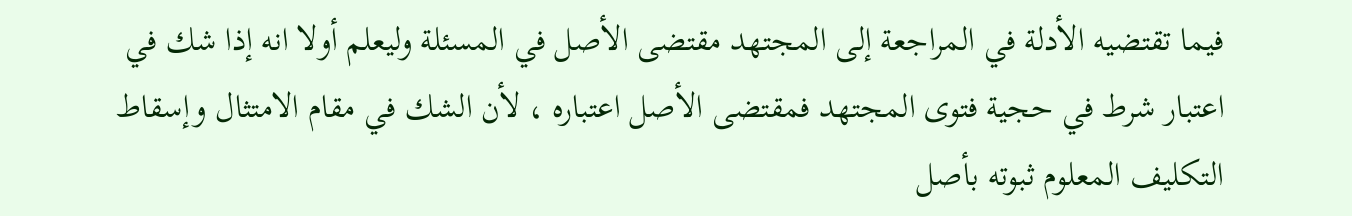فيما تقتضيه الأدلة في المراجعة إلى المجتهد مقتضى الأصل في المسئلة وليعلم أولا انه إذا شك في اعتبار شرط في حجية فتوى المجتهد فمقتضى الأصل اعتباره ، لأن الشك في مقام الامتثال وإسقاط التكليف المعلوم ثبوته بأصل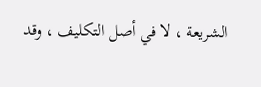الشريعة ، لا في أصل التكليف ، وقد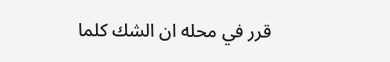قرر في محله ان الشك كلما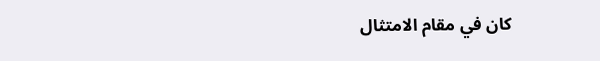كان في مقام الامتثال